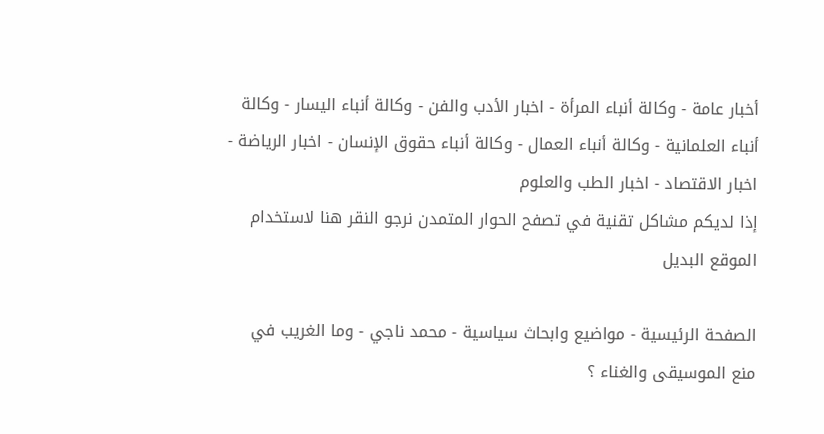أخبار عامة - وكالة أنباء المرأة - اخبار الأدب والفن - وكالة أنباء اليسار - وكالة أنباء العلمانية - وكالة أنباء العمال - وكالة أنباء حقوق الإنسان - اخبار الرياضة - اخبار الاقتصاد - اخبار الطب والعلوم
إذا لديكم مشاكل تقنية في تصفح الحوار المتمدن نرجو النقر هنا لاستخدام الموقع البديل

الصفحة الرئيسية - مواضيع وابحاث سياسية - محمد ناجي - وما الغريب في منع الموسيقى والغناء ؟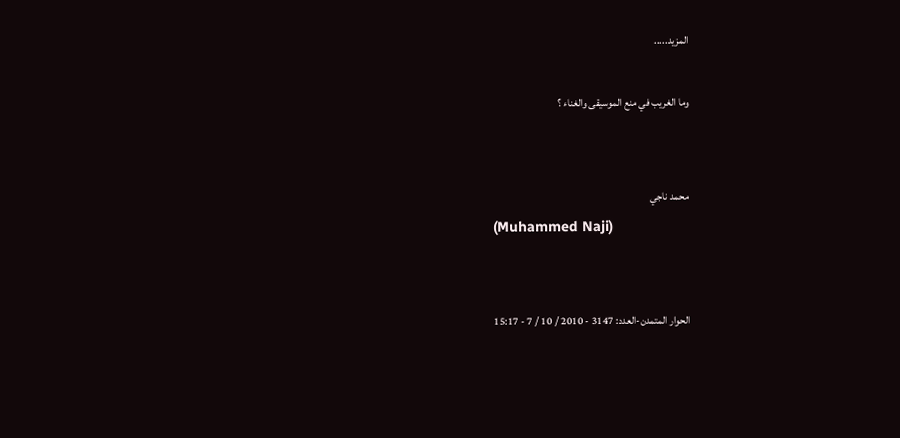المزيد.....

وما الغريب في منع الموسيقى والغناء ؟


محمد ناجي
(Muhammed Naji)


الحوار المتمدن-العدد: 3147 - 2010 / 10 / 7 - 15:17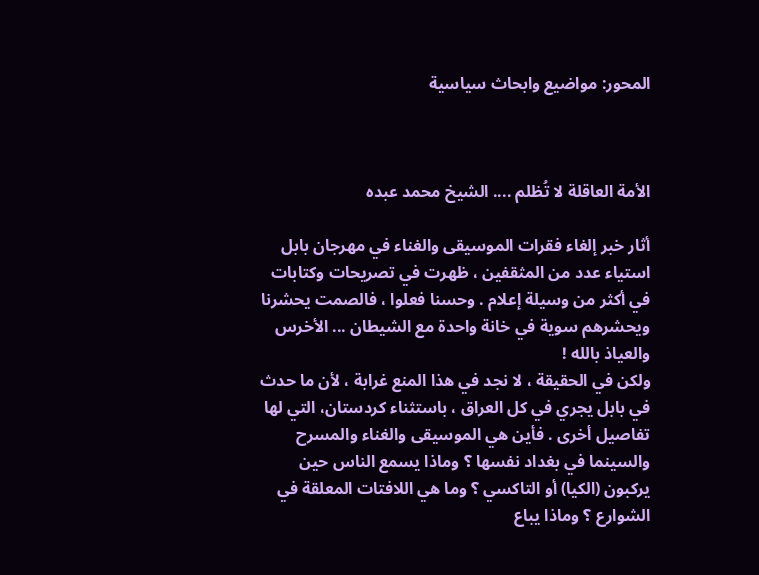المحور: مواضيع وابحاث سياسية



الأمة العاقلة لا تُظلم .... الشيخ محمد عبده

أثار خبر إلغاء فقرات الموسيقى والغناء في مهرجان بابل استياء عدد من المثقفين ، ظهرت في تصريحات وكتابات في أكثر من وسيلة إعلام . وحسنا فعلوا ، فالصمت يحشرنا ويحشرهم سوية في خانة واحدة مع الشيطان ... الأخرس والعياذ بالله !
ولكن في الحقيقة ، لا نجد في هذا المنع غرابة ، لأن ما حدث في بابل يجري في كل العراق ، باستثناء كردستان، التي لها تفاصيل أخرى . فأين هي الموسيقى والغناء والمسرح والسينما في بغداد نفسها ؟ وماذا يسمع الناس حين يركبون (الكيا) أو التاكسي ؟ وما هي اللافتات المعلقة في الشوارع ؟ وماذا يباع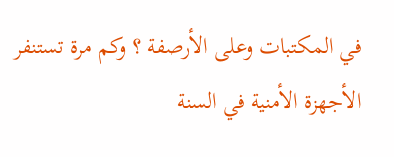في المكتبات وعلى الأرصفة ؟ وكم مرة تستنفر الأجهزة الأمنية في السنة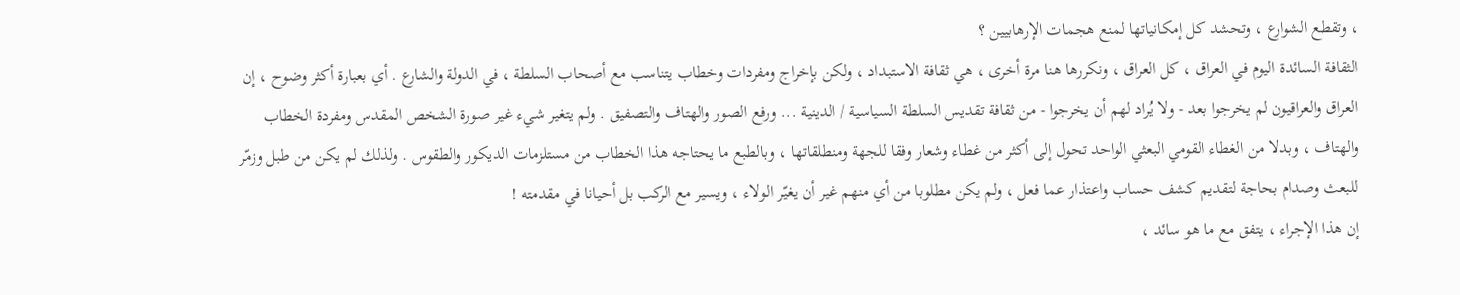، وتقطع الشوارع ، وتحشد كل إمكانياتها لمنع هجمات الإرهابيين ؟
الثقافة السائدة اليوم في العراق ، كل العراق ، ونكررها هنا مرة أخرى ، هي ثقافة الاستبداد ، ولكن بإخراج ومفردات وخطاب يتناسب مع أصحاب السلطة ، في الدولة والشارع . أي بعبارة أكثر وضوح ، إن العراق والعراقيون لم يخرجوا بعد - ولا يُراد لهم أن يخرجوا - من ثقافة تقديس السلطة السياسية / الدينية ... ورفع الصور والهتاف والتصفيق . ولم يتغير شيء غير صورة الشخص المقدس ومفردة الخطاب والهتاف ، وبدلا من الغطاء القومي البعثي الواحد تحول إلى أكثر من غطاء وشعار وفقا للجهة ومنطلقاتها ، وبالطبع ما يحتاجه هذا الخطاب من مستلزمات الديكور والطقوس . ولذلك لم يكن من طبل وزمّر للبعث وصدام بحاجة لتقديم كشف حساب واعتذار عما فعل ، ولم يكن مطلوبا من أي منهم غير أن يغيّر الولاء ، ويسير مع الركب بل أحيانا في مقدمته !
إن هذا الإجراء ، يتفق مع ما هو سائد ،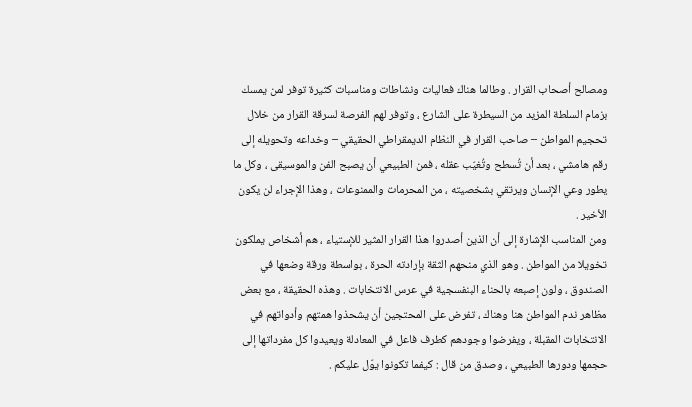ومصالح أصحاب القرار . وطالما هناك فعاليات ونشاطات ومناسبات كثيرة توفر لمن يمسك بزمام السلطة المزيد من السيطرة على الشارع ، وتوفر لهم الفرصة لسرقة القرار من خلال تحجيم المواطن – صاحب القرار في النظام الديمقراطي الحقيقي – وخداعه وتحويله إلى رقم هامشي ، بعد أن تُسطح وتُغيّب عقله ، فمن الطبيعي أن يصبح الفن والموسيقى ، وكل ما يطور وعي الإنسان ويرتقي بشخصيته ، من المحرمات والممنوعات ، وهذا الإجراء لن يكون الأخير .
ومن المناسب الإشارة إلى أن الذين أصدروا هذا القرار المثير للإستياء ، هم أشخاص يملكون تخويلا من المواطن . وهو الذي منحهم الثقة بإرادته الحرة ، بواسطة ورقة وضعها في الصندوق ، ولون إصبعه بالحناء البنفسجية في عرس الانتخابات . وهذه الحقيقة ، مع بعض مظاهر ندم المواطن هنا وهناك ، تفرض على المحتجين أن يشحذوا همتهم وأدواتهم في الانتخابات المقبلة ، ويفرضوا وجودهم كطرف فاعل في المعادلة ويعيدوا كل مفرداتها إلى حجمها ودورها الطبيعي ، وصدق من قال : كيفما تكونوا يوّل عليكم .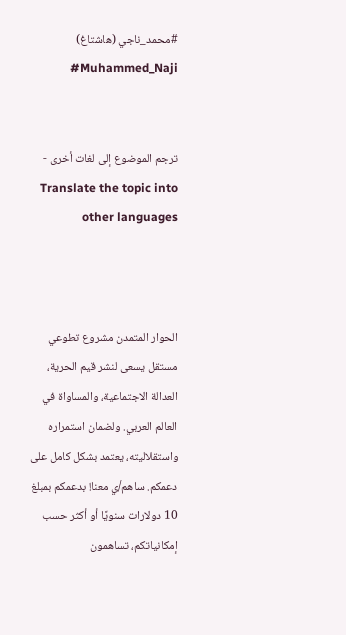#محمد_ناجي (هاشتاغ)       Muhammed_Naji#


ترجم الموضوع إلى لغات أخرى - Translate the topic into other languages



الحوار المتمدن مشروع تطوعي مستقل يسعى لنشر قيم الحرية، العدالة الاجتماعية، والمساواة في العالم العربي. ولضمان استمراره واستقلاليته، يعتمد بشكل كامل على دعمكم. ساهم/ي معنا! بدعمكم بمبلغ 10 دولارات سنويًا أو أكثر حسب إمكانياتكم، تساهمون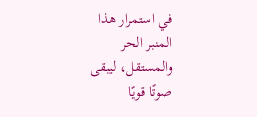في استمرار هذا المنبر الحر والمستقل، ليبقى صوتًا قويًا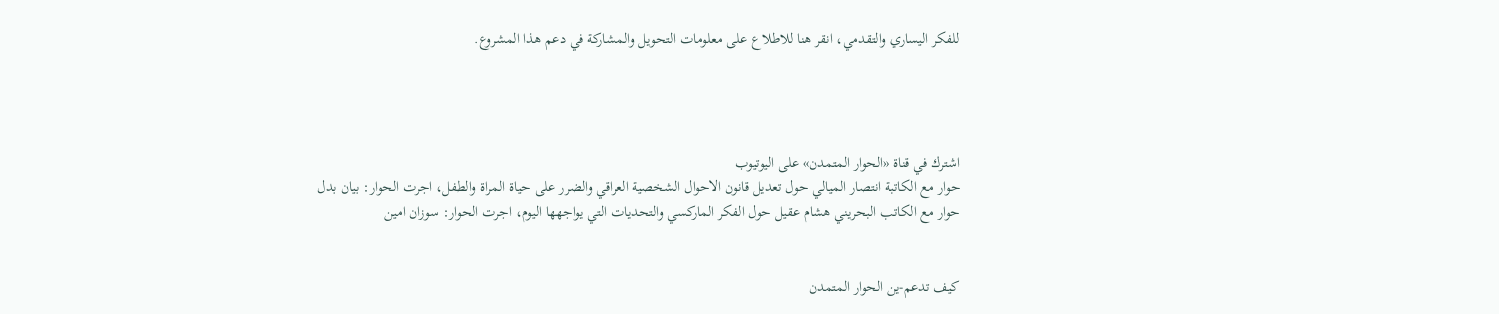للفكر اليساري والتقدمي، انقر هنا للاطلاع على معلومات التحويل والمشاركة في دعم هذا المشروع.




اشترك في قناة «الحوار المتمدن» على اليوتيوب
حوار مع الكاتبة انتصار الميالي حول تعديل قانون الاحوال الشخصية العراقي والضرر على حياة المراة والطفل، اجرت الحوار: بيان بدل
حوار مع الكاتب البحريني هشام عقيل حول الفكر الماركسي والتحديات التي يواجهها اليوم، اجرت الحوار: سوزان امين


كيف تدعم-ين الحوار المتمدن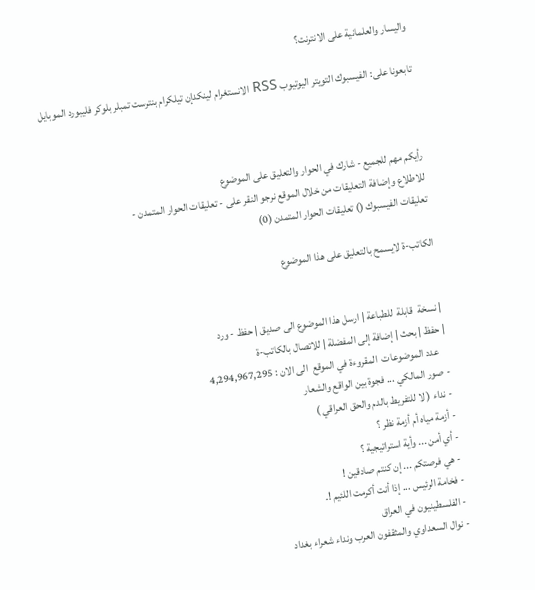واليسار والعلمانية على الانترنت؟

تابعونا على: الفيسبوك التويتر اليوتيوب RSS الانستغرام لينكدإن تيلكرام بنترست تمبلر بلوكر فليبورد الموبايل



رأيكم مهم للجميع - شارك في الحوار والتعليق على الموضوع
للاطلاع وإضافة التعليقات من خلال الموقع نرجو النقر على - تعليقات الحوار المتمدن -
تعليقات الفيسبوك () تعليقات الحوار المتمدن (0)

الكاتب-ة لايسمح بالتعليق على هذا الموضوع


| نسخة  قابلة  للطباعة | ارسل هذا الموضوع الى صديق | حفظ - ورد
| حفظ | بحث | إضافة إلى المفضلة | للاتصال بالكاتب-ة
    عدد الموضوعات  المقروءة في الموقع  الى الان : 4,294,967,295
- صور المالكي ... فجوة بين الواقع والشعار
- نداء ( لا للتفريط بالدم والحق العراقي )
- أزمة مياه أم أزمة نظر ؟
- أي أمن ... وأية استراتيجية ؟
- هي فرصتكم ... إن كنتم صادقين !
- فخامة الرئيس ... إذا أنت أكرمت اللئيم !.
- الفلسطينيون في العراق
- نوال السعداوي والمثقفون العرب ونداء شعراء بغداد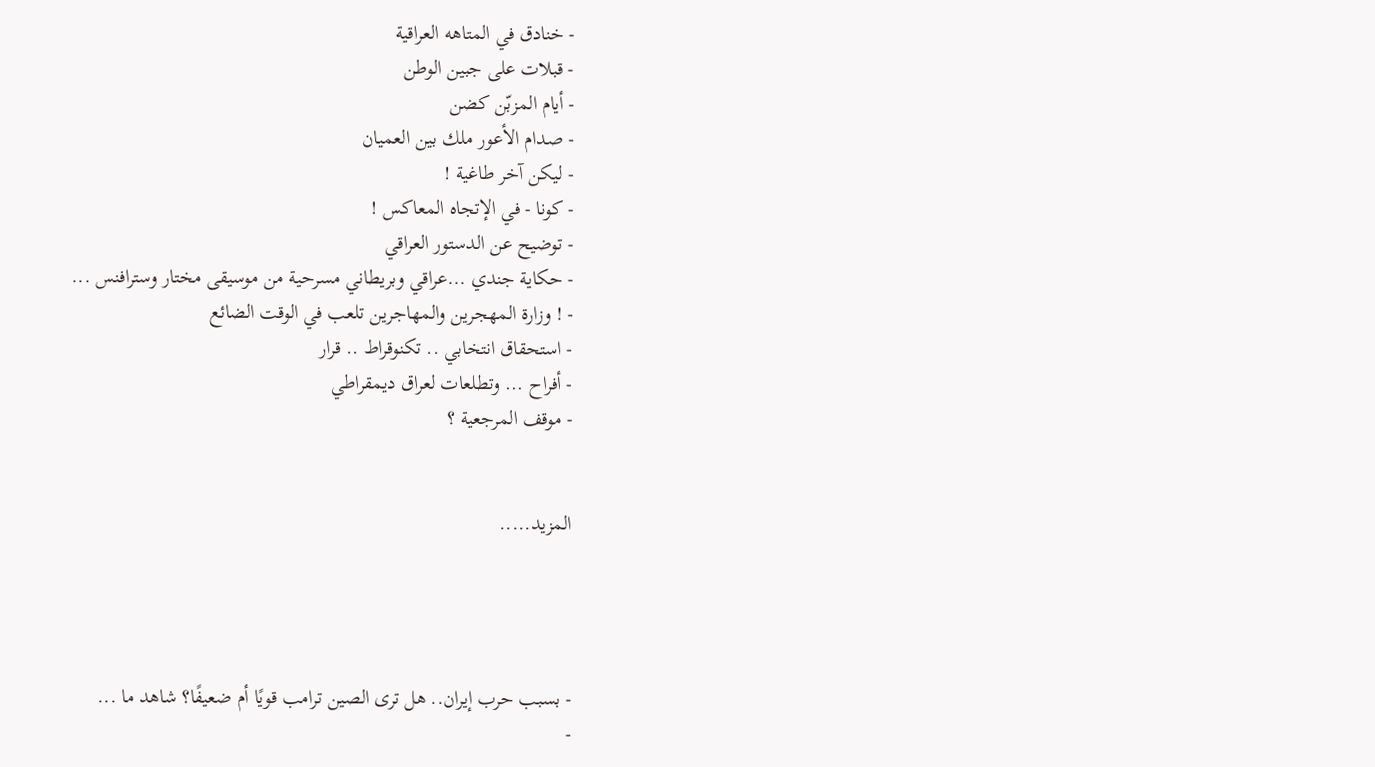- خنادق في المتاهه العراقية
- قبلات على جبين الوطن
- أيام المزبّن كضن
- صدام الأعور ملك بين العميان
- ليكن آخر طاغية !
- كونا - في الإتجاه المعاكس !
- توضيح عن الدستور العراقي
- حكاية جندي ...عراقي وبريطاني مسرحية من موسيقى مختار وسترافنس ...
- ! وزارة المهجرين والمهاجرين تلعب في الوقت الضائع
- استحقاق انتخابي .. تكنوقراط .. قرار
- أفراح ... وتطلعات لعراق ديمقراطي
- موقف المرجعية ؟


المزيد.....




- بسبب حرب إيران.. هل ترى الصين ترامب قويًا أم ضعيفًا؟ شاهد ما ...
-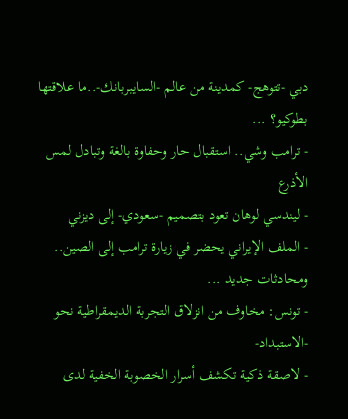دبي -تتوهج- كمدينة من عالم -السايبربانك-..ما علاقتها بطوكيو؟ ...
- ترامب وشي.. استقبال حار وحفاوة بالغة وتبادل لمس الأذرع
- ليندسي لوهان تعود بتصميم -سعودي- إلى ديزني
- الملف الإيراني يحضر في زيارة ترامب إلى الصين.. ومحادثات جديد ...
- تونس: مخاوف من انزلاق التجربة الديمقراطية نحو -الاستبداد-
- لاصقة ذكية تكشف أسرار الخصوبة الخفية لدى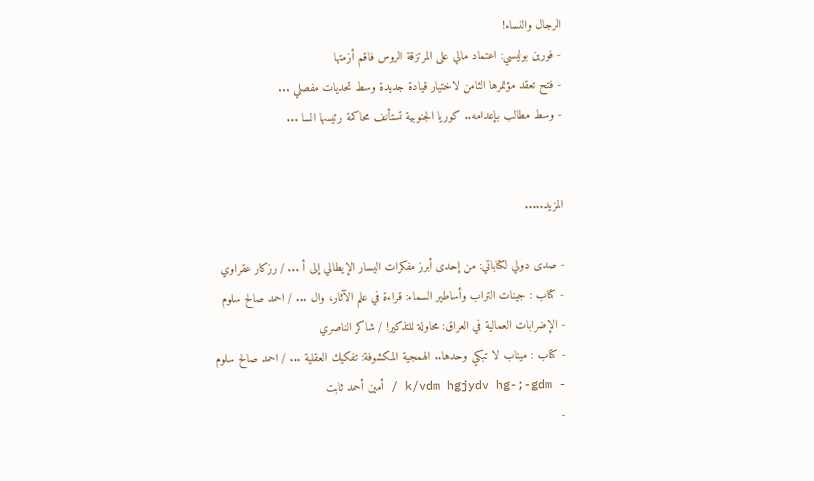الرجال والنساء!
- فورين بوليسي: اعتماد مالي على المرتزقة الروس فاقم أزمتها
- فتح تعقد مؤتمرها الثامن لاختيار قيادة جديدة وسط تحديات مفصلي ...
- وسط مطالب بإعدامه.. كوريا الجنوبية تستأنف محاكمة رئيسها السا ...


المزيد.....

- صدى دولي لكتاباتي: من إحدى أبرز مفكرات اليسار الإيطالي إلى أ ... / رزكار عقراوي
- كتاب : جينات التراب وأساطير السماء: قراءة في علم الآثار، وال ... / احمد صالح سلوم
- الإضرابات العمالية في العراق: محاولة للتذكير! / شاكر الناصري
- كتاب : ميناب لا تبكي وحدها.. الهمجية المكشوفة: تفكيك العقلية ... / احمد صالح سلوم
- k/vdm hgjydv hg-;-gdm / أمين أحمد ثابت
-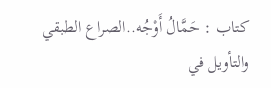كتاب : حَمَّالُ أَوْجُه..الصراع الطبقي والتأويل في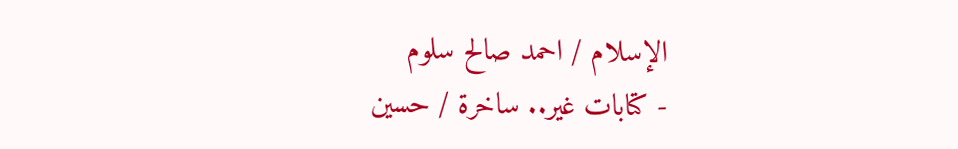الإسلام / احمد صالح سلوم
- كتابات غير.. ساخرة / حسين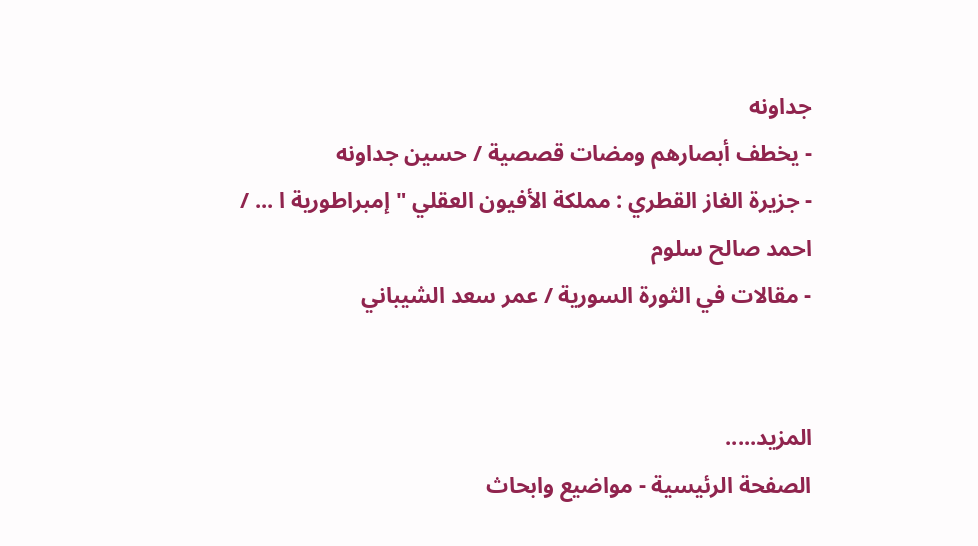جداونه
- يخطف أبصارهم ومضات قصصية / حسين جداونه
- جزيرة الغاز القطري : مملكة الأفيون العقلي " إمبراطورية ا ... / احمد صالح سلوم
- مقالات في الثورة السورية / عمر سعد الشيباني


المزيد.....
الصفحة الرئيسية - مواضيع وابحاث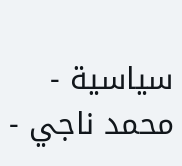سياسية - محمد ناجي -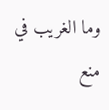وما الغريب في منع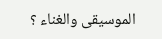الموسيقى والغناء ؟